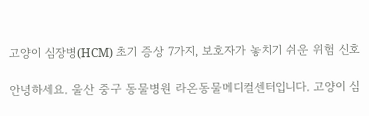고양이 심장병(HCM) 초기 증상 7가지, 보호자가 놓치기 쉬운 위험 신호

안녕하세요. 울산 중구 동물병원 라온동물메디컬센터입니다. 고양이 심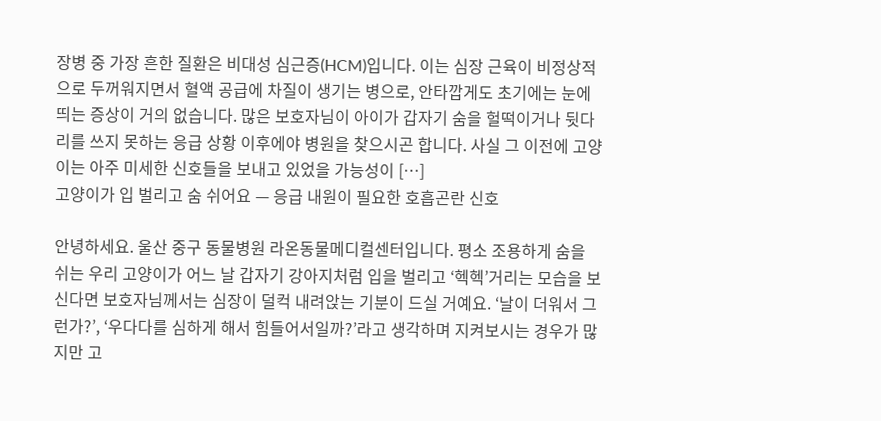장병 중 가장 흔한 질환은 비대성 심근증(HCM)입니다. 이는 심장 근육이 비정상적으로 두꺼워지면서 혈액 공급에 차질이 생기는 병으로, 안타깝게도 초기에는 눈에 띄는 증상이 거의 없습니다. 많은 보호자님이 아이가 갑자기 숨을 헐떡이거나 뒷다리를 쓰지 못하는 응급 상황 이후에야 병원을 찾으시곤 합니다. 사실 그 이전에 고양이는 아주 미세한 신호들을 보내고 있었을 가능성이 […]
고양이가 입 벌리고 숨 쉬어요 — 응급 내원이 필요한 호흡곤란 신호

안녕하세요. 울산 중구 동물병원 라온동물메디컬센터입니다. 평소 조용하게 숨을 쉬는 우리 고양이가 어느 날 갑자기 강아지처럼 입을 벌리고 ‘헥헥’거리는 모습을 보신다면 보호자님께서는 심장이 덜컥 내려앉는 기분이 드실 거예요. ‘날이 더워서 그런가?’, ‘우다다를 심하게 해서 힘들어서일까?’라고 생각하며 지켜보시는 경우가 많지만 고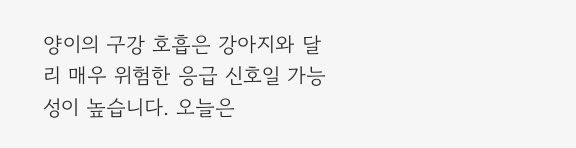양이의 구강 호흡은 강아지와 달리 매우 위험한 응급 신호일 가능성이 높습니다. 오늘은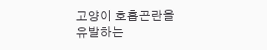고양이 호흡곤란을 유발하는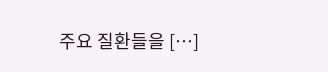주요 질환들을 […]